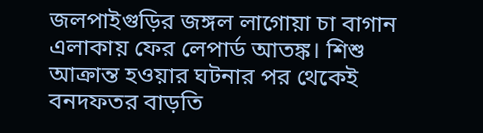জলপাইগুড়ির জঙ্গল লাগোয়া চা বাগান এলাকায় ফের লেপার্ড আতঙ্ক। শিশু আক্রান্ত হওয়ার ঘটনার পর থেকেই বনদফতর বাড়তি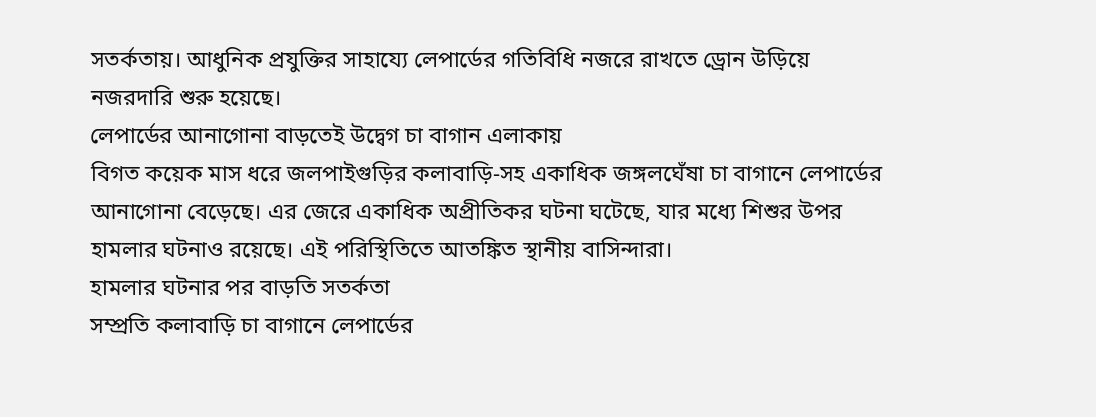সতর্কতায়। আধুনিক প্রযুক্তির সাহায্যে লেপার্ডের গতিবিধি নজরে রাখতে ড্রোন উড়িয়ে নজরদারি শুরু হয়েছে।
লেপার্ডের আনাগোনা বাড়তেই উদ্বেগ চা বাগান এলাকায়
বিগত কয়েক মাস ধরে জলপাইগুড়ির কলাবাড়ি-সহ একাধিক জঙ্গলঘেঁষা চা বাগানে লেপার্ডের আনাগোনা বেড়েছে। এর জেরে একাধিক অপ্রীতিকর ঘটনা ঘটেছে, যার মধ্যে শিশুর উপর হামলার ঘটনাও রয়েছে। এই পরিস্থিতিতে আতঙ্কিত স্থানীয় বাসিন্দারা।
হামলার ঘটনার পর বাড়তি সতর্কতা
সম্প্রতি কলাবাড়ি চা বাগানে লেপার্ডের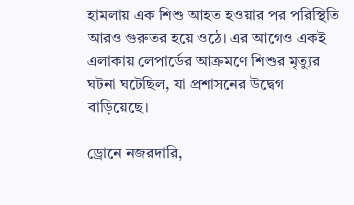হামলায় এক শিশু আহত হওয়ার পর পরিস্থিতি আরও গুরুতর হয়ে ওঠে। এর আগেও একই এলাকায় লেপার্ডের আক্রমণে শিশুর মৃত্যুর ঘটনা ঘটেছিল, যা প্রশাসনের উদ্বেগ বাড়িয়েছে।

ড্রোনে নজরদারি,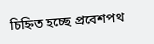চিহ্নিত হচ্ছে প্রবেশপথ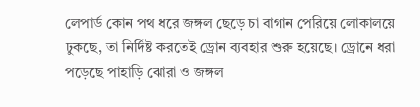লেপার্ড কোন পথ ধরে জঙ্গল ছেড়ে চা বাগান পেরিয়ে লোকালয়ে ঢুকছে, তা নির্দিষ্ট করতেই ড্রোন ব্যবহার শুরু হয়েছে। ড্রোনে ধরা পড়েছে পাহাড়ি ঝোরা ও জঙ্গল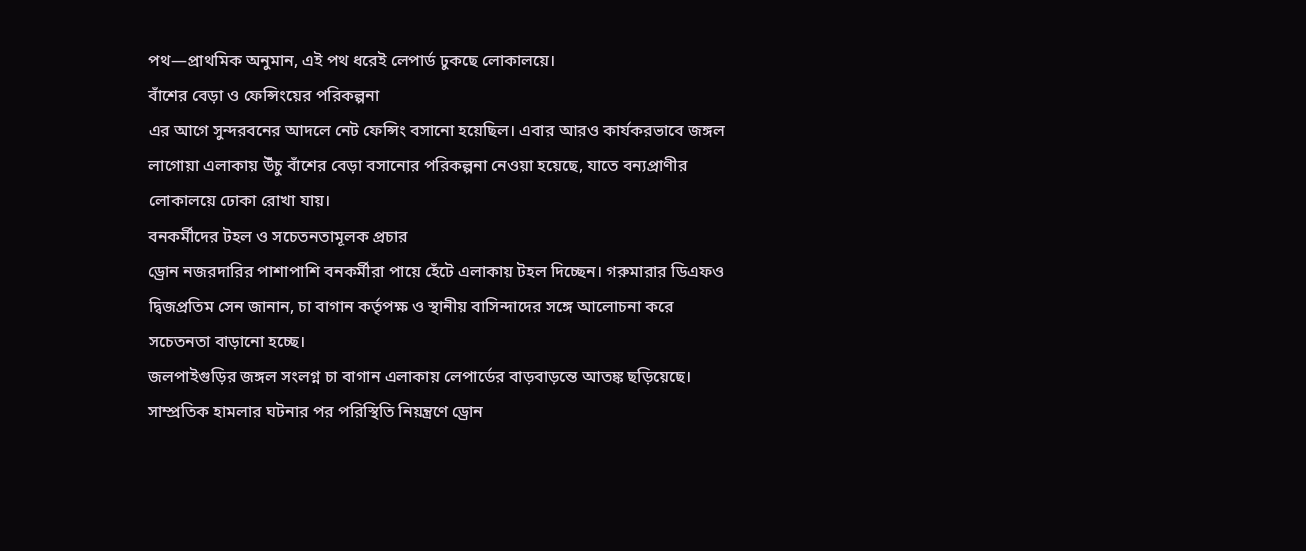পথ—প্রাথমিক অনুমান, এই পথ ধরেই লেপার্ড ঢুকছে লোকালয়ে।
বাঁশের বেড়া ও ফেন্সিংয়ের পরিকল্পনা
এর আগে সুন্দরবনের আদলে নেট ফেন্সিং বসানো হয়েছিল। এবার আরও কার্যকরভাবে জঙ্গল লাগোয়া এলাকায় উঁচু বাঁশের বেড়া বসানোর পরিকল্পনা নেওয়া হয়েছে, যাতে বন্যপ্রাণীর লোকালয়ে ঢোকা রোখা যায়।
বনকর্মীদের টহল ও সচেতনতামূলক প্রচার
ড্রোন নজরদারির পাশাপাশি বনকর্মীরা পায়ে হেঁটে এলাকায় টহল দিচ্ছেন। গরুমারার ডিএফও দ্বিজপ্রতিম সেন জানান, চা বাগান কর্তৃপক্ষ ও স্থানীয় বাসিন্দাদের সঙ্গে আলোচনা করে সচেতনতা বাড়ানো হচ্ছে।
জলপাইগুড়ির জঙ্গল সংলগ্ন চা বাগান এলাকায় লেপার্ডের বাড়বাড়ন্তে আতঙ্ক ছড়িয়েছে। সাম্প্রতিক হামলার ঘটনার পর পরিস্থিতি নিয়ন্ত্রণে ড্রোন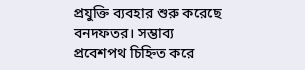প্রযুক্তি ব্যবহার শুরু করেছে বনদফতর। সম্ভাব্য প্রবেশপথ চিহ্নিত করে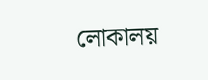লোকালয়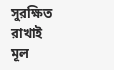সুরক্ষিত রাখাই মূল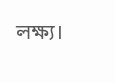লক্ষ্য।